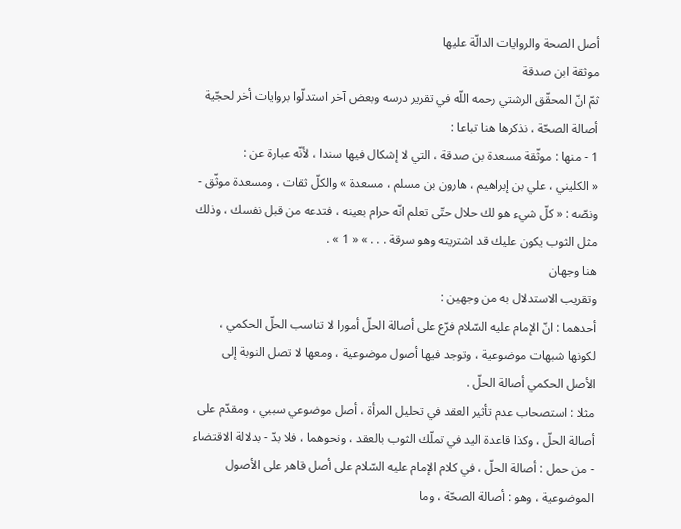أصل الصحة والروايات الدالّة عليها
موثقة ابن صدقة
ثمّ انّ المحقّق الرشتي رحمه اللّه في تقرير درسه وبعض آخر استدلّوا بروايات أخر لحجّية أصالة الصحّة ، نذكرها هنا تباعا :
1 - منها : موثّقة مسعدة بن صدقة ، التي لا إشكال فيها سندا ، لأنّه عبارة عن :
« الكليني ، علي بن إبراهيم ، هارون بن مسلم ، مسعدة » والكلّ ثقات ، ومسعدة موثّق - ونصّه : « كلّ شيء هو لك حلال حتّى تعلم انّه حرام بعينه ، فتدعه من قبل نفسك ، وذلك مثل الثوب يكون عليك قد اشتريته وهو سرقة . . . » « 1 » .
هنا وجهان
وتقريب الاستدلال به من وجهين :
أحدهما : انّ الإمام عليه السّلام فرّع على أصالة الحلّ أمورا لا تناسب الحلّ الحكمي ، لكونها شبهات موضوعية ، وتوجد فيها أصول موضوعية ، ومعها لا تصل النوبة إلى الأصل الحكمي أصالة الحلّ .
مثلا : استصحاب عدم تأثير العقد في تحليل المرأة ، أصل موضوعي سببي ، ومقدّم على أصالة الحلّ ، وكذا قاعدة اليد في تملّك الثوب بالعقد ، ونحوهما ، فلا بدّ - بدلالة الاقتضاء - من حمل : أصالة الحلّ ، في كلام الإمام عليه السّلام على أصل قاهر على الأصول الموضوعية ، وهو : أصالة الصحّة ، وما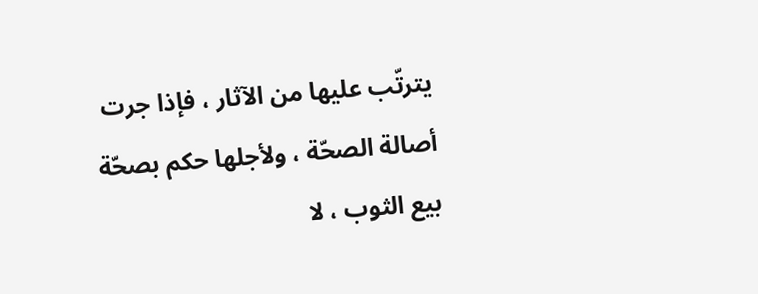يترتّب عليها من الآثار ، فإذا جرت أصالة الصحّة ، ولأجلها حكم بصحّة بيع الثوب ، لا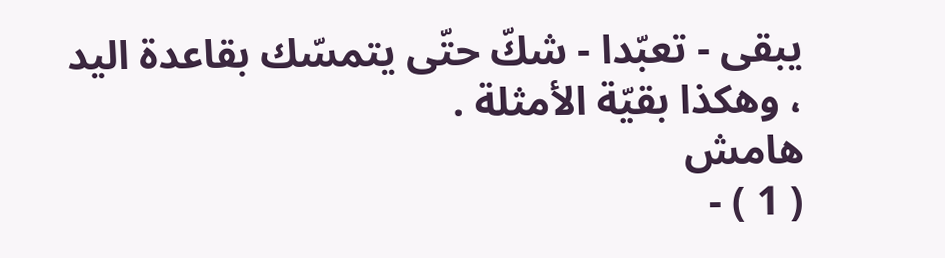يبقى - تعبّدا - شكّ حتّى يتمسّك بقاعدة اليد ، وهكذا بقيّة الأمثلة .
هامش
( 1 ) -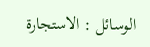الوسائل : الاستجارة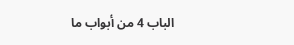الباب 4 من أبواب ما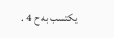يكتسب به ح 4 .